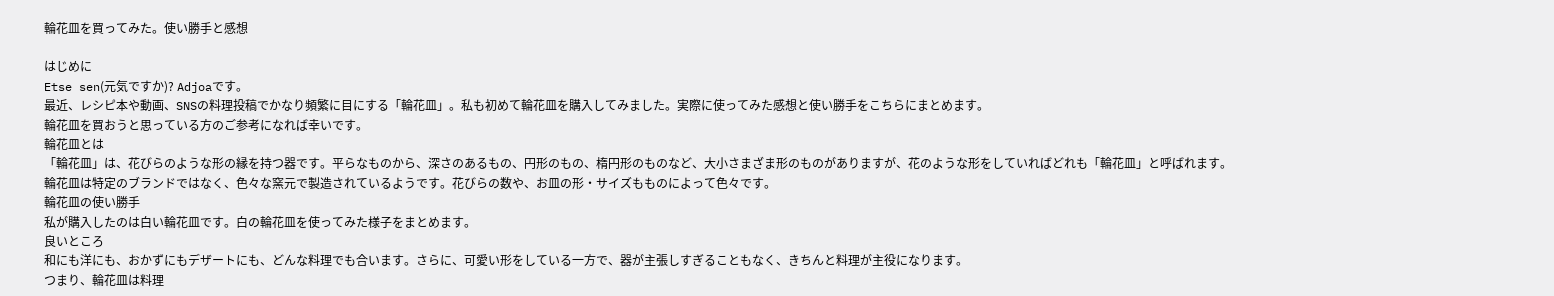輪花皿を買ってみた。使い勝手と感想

はじめに
Etse sen(元気ですか)? Adjoaです。
最近、レシピ本や動画、SNSの料理投稿でかなり頻繁に目にする「輪花皿」。私も初めて輪花皿を購入してみました。実際に使ってみた感想と使い勝手をこちらにまとめます。
輪花皿を買おうと思っている方のご参考になれば幸いです。
輪花皿とは
「輪花皿」は、花びらのような形の縁を持つ器です。平らなものから、深さのあるもの、円形のもの、楕円形のものなど、大小さまざま形のものがありますが、花のような形をしていればどれも「輪花皿」と呼ばれます。
輪花皿は特定のブランドではなく、色々な窯元で製造されているようです。花びらの数や、お皿の形・サイズもものによって色々です。
輪花皿の使い勝手
私が購入したのは白い輪花皿です。白の輪花皿を使ってみた様子をまとめます。
良いところ
和にも洋にも、おかずにもデザートにも、どんな料理でも合います。さらに、可愛い形をしている一方で、器が主張しすぎることもなく、きちんと料理が主役になります。
つまり、輪花皿は料理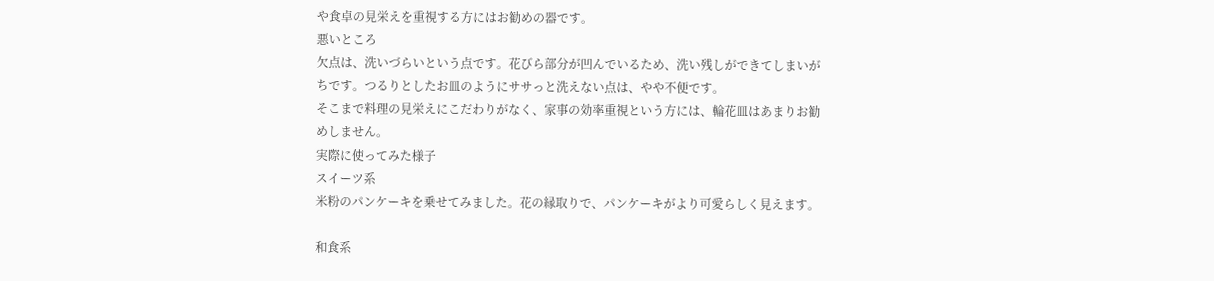や食卓の見栄えを重視する方にはお勧めの器です。
悪いところ
欠点は、洗いづらいという点です。花びら部分が凹んでいるため、洗い残しができてしまいがちです。つるりとしたお皿のようにササっと洗えない点は、やや不便です。
そこまで料理の見栄えにこだわりがなく、家事の効率重視という方には、輪花皿はあまりお勧めしません。
実際に使ってみた様子
スイーツ系
米粉のパンケーキを乗せてみました。花の縁取りで、パンケーキがより可愛らしく見えます。

和食系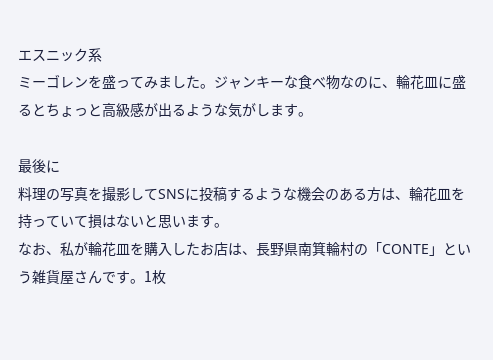エスニック系
ミーゴレンを盛ってみました。ジャンキーな食べ物なのに、輪花皿に盛るとちょっと高級感が出るような気がします。

最後に
料理の写真を撮影してSNSに投稿するような機会のある方は、輪花皿を持っていて損はないと思います。
なお、私が輪花皿を購入したお店は、長野県南箕輪村の「CONTE」という雑貨屋さんです。1枚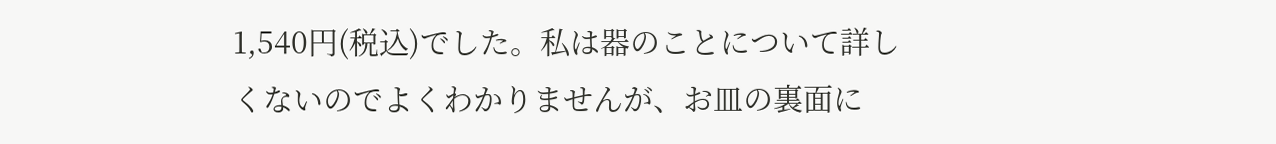1,540円(税込)でした。私は器のことについて詳しくないのでよくわかりませんが、お皿の裏面に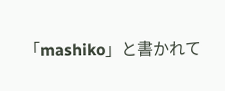「mashiko」と書かれて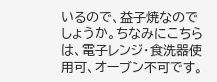いるので、益子焼なのでしょうか。ちなみにこちらは、電子レンジ・食洗器使用可、オーブン不可です。